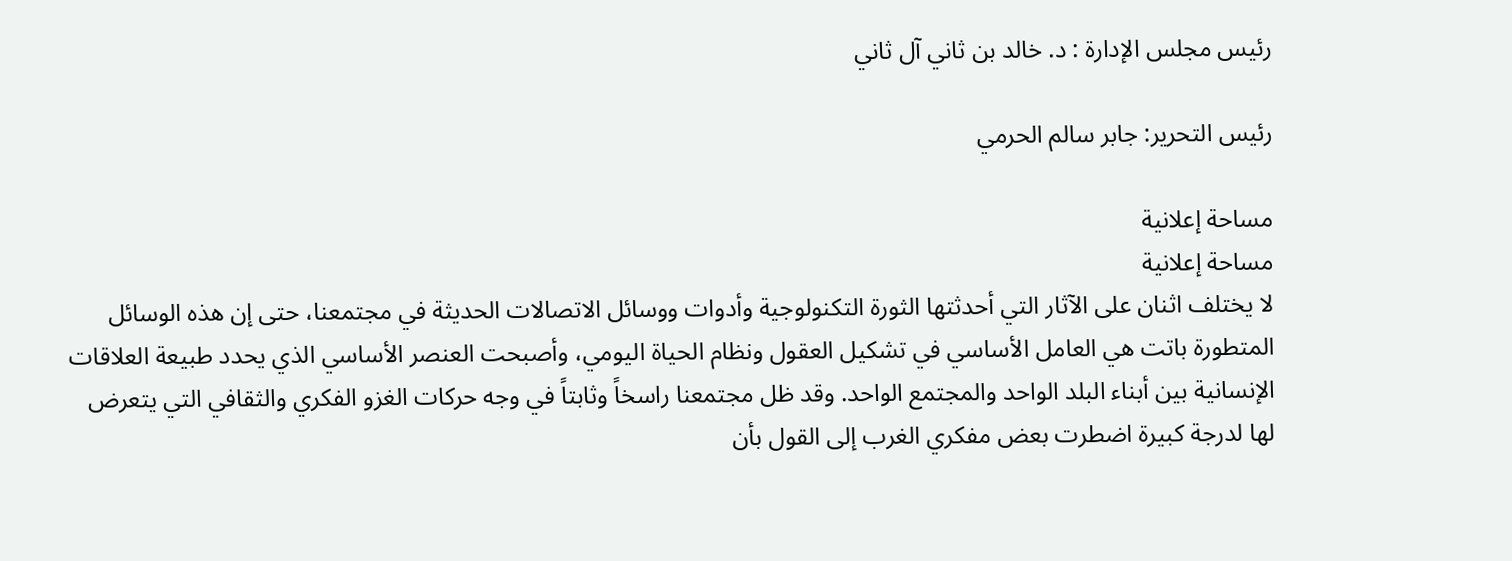رئيس مجلس الإدارة : د. خالد بن ثاني آل ثاني

رئيس التحرير: جابر سالم الحرمي

مساحة إعلانية
مساحة إعلانية
لا يختلف اثنان على الآثار التي أحدثتها الثورة التكنولوجية وأدوات ووسائل الاتصالات الحديثة في مجتمعنا، حتى إن هذه الوسائل المتطورة باتت هي العامل الأساسي في تشكيل العقول ونظام الحياة اليومي، وأصبحت العنصر الأساسي الذي يحدد طبيعة العلاقات الإنسانية بين أبناء البلد الواحد والمجتمع الواحد. وقد ظل مجتمعنا راسخاً وثابتاً في وجه حركات الغزو الفكري والثقافي التي يتعرض لها لدرجة كبيرة اضطرت بعض مفكري الغرب إلى القول بأن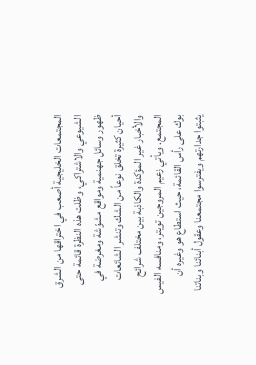المجتمعات الخليجية أصعب في اختراقها من الشرق الشيوعي والاشتراكي، وظلت هذه النظرة قائمة حتى ظهور وسائل جهنمية ومواقع مشوّشة ومغرضة في أحيان كثيرة تخلق نوعاً من الشك وتنشر الشائعات والأخبار غير المؤكدة والكاذبة بين مختلف شرائح المجتمع. ويأتي زعيم المروجين تويتر، ومنافسه الفيس بوك على رأس القائمة، حيث استطاع هو وغيره أن يثبتوا جدارتهم ويفترسوا مجتمعنا وعقول أبنائنا وبناتنا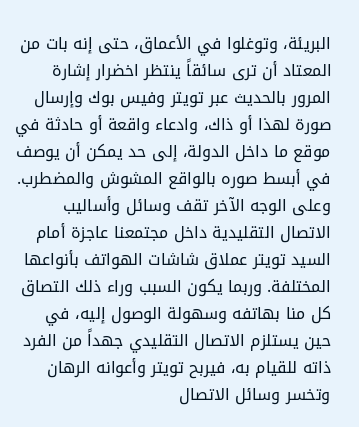البريئة، وتوغلوا في الأعماق، حتى إنه بات من المعتاد أن ترى سائقاً ينتظر اخضرار إشارة المرور بالحديث عبر تويتر وفيس بوك وإرسال صورة لهذا أو ذاك، وادعاء واقعة أو حادثة في موقع ما داخل الدولة، إلى حد يمكن أن يوصف في أبسط صوره بالواقع المشوش والمضطرب. وعلى الوجه الآخر تقف وسائل وأساليب الاتصال التقليدية داخل مجتمعنا عاجزة أمام السيد تويتر عملاق شاشات الهواتف بأنواعها المختلفة. وربما يكون السبب وراء ذلك التصاق كل منا بهاتفه وسهولة الوصول إليه، في حين يستلزم الاتصال التقليدي جهداً من الفرد ذاته للقيام به، فيربح تويتر وأعوانه الرهان وتخسر وسائل الاتصال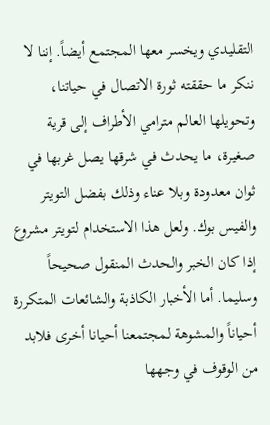التقليدي ويخسر معها المجتمع أيضاً. إننا لا ننكر ما حققته ثورة الاتصال في حياتنا، وتحويلها العالم مترامي الأطراف إلى قرية صغيرة، ما يحدث في شرقها يصل غربها في ثوان معدودة وبلا عناء وذلك بفضل التويتر والفيس بوك. ولعل هذا الاستخدام لتويتر مشروع إذا كان الخبر والحدث المنقول صحيحاً وسليما. أما الأخبار الكاذبة والشائعات المتكررة أحياناً والمشوهة لمجتمعنا أحيانا أخرى فلابد من الوقوف في وجهها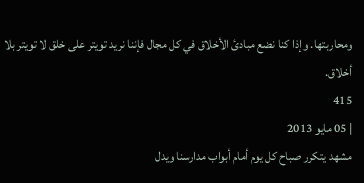ومحاربتها. وإذا كنا نضع مبادئ الأخلاق في كل مجال فإننا نريد تويتر على خلق لا تويتر بلا أخلاق.
415
| 05 مايو 2013
مشهد يتكرر صباح كل يوم أمام أبواب مدارسنا ويدل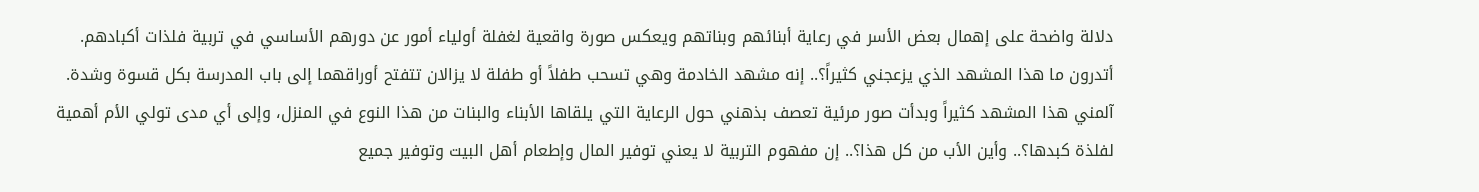دلالة واضحة على إهمال بعض الأسر في رعاية أبنائهم وبناتهم ويعكس صورة واقعية لغفلة أولياء أمور عن دورهم الأساسي في تربية فلذات أكبادهم. أتدرون ما هذا المشهد الذي يزعجني كثيراً؟.. إنه مشهد الخادمة وهي تسحب طفلاً أو طفلة لا يزالان تتفتح أوراقهما إلى باب المدرسة بكل قسوة وشدة. آلمني هذا المشهد كثيراً وبدأت صور مرئية تعصف بذهني حول الرعاية التي يلقاها الأبناء والبنات من هذا النوع في المنزل، وإلى أي مدى تولي الأم أهمية لفلذة كبدها؟.. وأين الأب من كل هذا؟.. إن مفهوم التربية لا يعني توفير المال وإطعام أهل البيت وتوفير جميع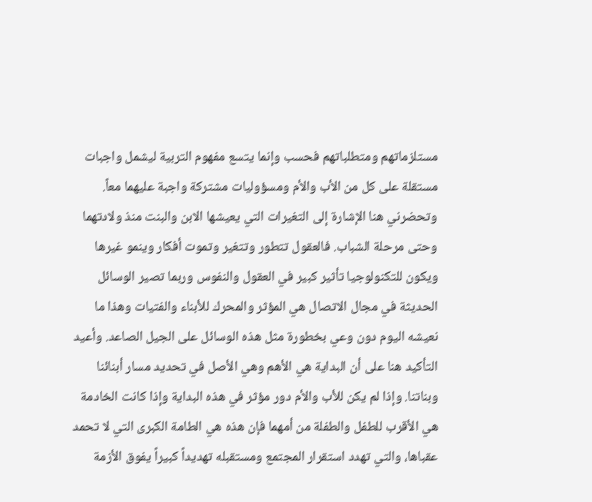مستلزماتهم ومتطلباتهم فحسب وإنما يتسع مفهوم التربية ليشمل واجبات مستقلة على كل من الأب والأم ومسؤوليات مشتركة واجبة عليهما معاً. وتحضرني هنا الإشارة إلى التغيرات التي يعيشها الابن والبنت منذ ولادتهما وحتى مرحلة الشباب. فالعقول تتطور وتتغير وتموت أفكار وينمو غيرها ويكون للتكنولوجيا تأثير كبير في العقول والنفوس وربما تصير الوسائل الحديثة في مجال الاتصال هي المؤثر والمحرك للأبناء والفتيات وهذا ما نعيشه اليوم دون وعي بخطورة مثل هذه الوسائل على الجيل الصاعد. وأعيد التأكيد هنا على أن البداية هي الأهم وهي الأصل في تحديد مسار أبنائنا وبناتنا. وإذا لم يكن للأب والأم دور مؤثر في هذه البداية وإذا كانت الخادمة هي الأقرب للطفل والطفلة من أمهما فإن هذه هي الطامة الكبرى التي لا تحمد عقباها، والتي تهدد استقرار المجتمع ومستقبله تهديداً كبيراً يفوق الأزمة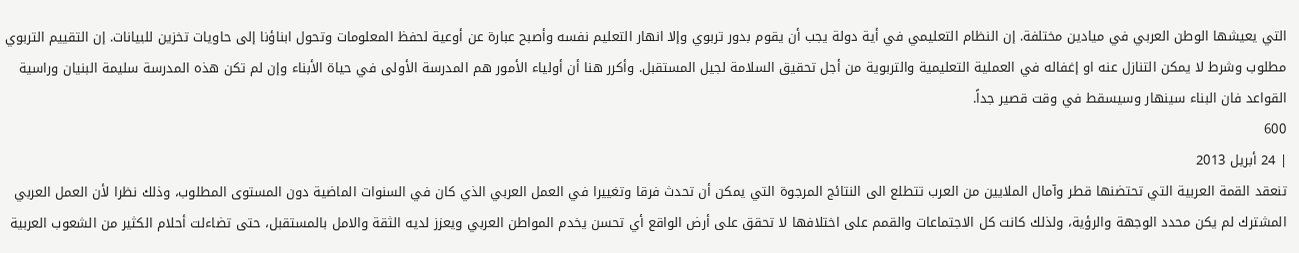التي يعيشها الوطن العربي في ميادين مختلفة. إن النظام التعليمي في أية دولة يجب أن يقوم بدور تربوي وإلا انهار التعليم نفسه وأصبح عبارة عن أوعية لحفظ المعلومات وتحول ابناؤنا إلى حاويات تخزين للبيانات. إن التقييم التربوي مطلوب وشرط لا يمكن التنازل عنه او إغفاله في العملية التعليمية والتربوية من أجل تحقيق السلامة لجيل المستقبل. وأكرر هنا أن أولياء الأمور هم المدرسة الأولى في حياة الأبناء وإن لم تكن هذه المدرسة سليمة البنيان وراسية القواعد فان البناء سينهار وسيسقط في وقت قصير جداً.
600
| 24 أبريل 2013
تنعقد القمة العربية التي تحتضنها قطر وآمال الملايين من العرب تتطلع الى النتائج المرجوة التي يمكن أن تحدث فرقا وتغييرا في العمل العربي الذي كان في السنوات الماضية دون المستوى المطلوب، وذلك نظرا لأن العمل العربي المشترك لم يكن محدد الوجهة والرؤية، ولذلك كانت كل الاجتماعات والقمم على اختلافها لا تحقق على أرض الواقع أي تحسن يخدم المواطن العربي ويعزز لديه الثقة والامل بالمستقبل، حتى تضاءلت أحلام الكثير من الشعوب العربية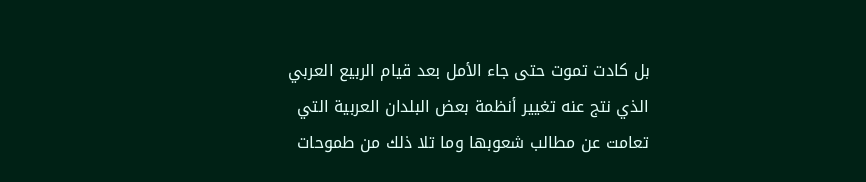بل كادت تموت حتى جاء الأمل بعد قيام الربيع العربي الذي نتج عنه تغيير أنظمة بعض البلدان العربية التي تعامت عن مطالب شعوبها وما تلا ذلك من طموحات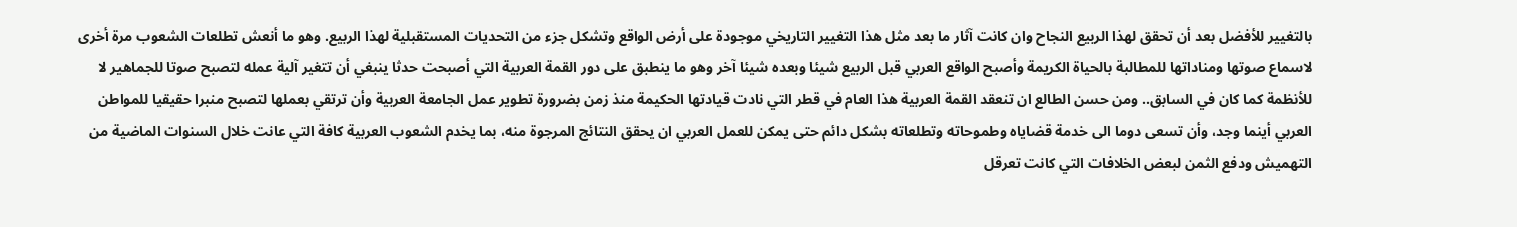بالتغيير للأفضل بعد أن تحقق لهذا الربيع النجاح وان كانت آثار ما بعد مثل هذا التغيير التاريخي موجودة على أرض الواقع وتشكل جزء من التحديات المستقبلية لهذا الربيع. وهو ما أنعش تطلعات الشعوب مرة أخرى لاسماع صوتها ومناداتها للمطالبة بالحياة الكريمة وأصبح الواقع العربي قبل الربيع شيئا وبعده شيئا آخر وهو ما ينطبق على دور القمة العربية التي أصبحت حدثا ينبغي أن تتغير آلية عمله لتصبح صوتا للجماهير لا للأنظمة كما كان في السابق.. ومن حسن الطالع ان تنعقد القمة العربية هذا العام في قطر التي نادت قيادتها الحكيمة منذ زمن بضرورة تطوير عمل الجامعة العربية وأن ترتقي بعملها لتصبح منبرا حقيقيا للمواطن العربي أينما وجد، وأن تسعى دوما الى خدمة قضاياه وطموحاته وتطلعاته بشكل دائم حتى يمكن للعمل العربي ان يحقق النتائج المرجوة منه، بما يخدم الشعوب العربية كافة التي عانت خلال السنوات الماضية من التهميش ودفع الثمن لبعض الخلافات التي كانت تعرقل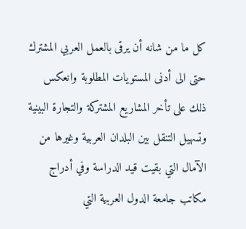كل ما من شانه أن يرقى بالعمل العربي المشترك حتى الى أدنى المستويات المطلوبة وانعكس ذلك على تأخر المشاريع المشتركة والتجارة البينية وتسهيل التنقل بين البلدان العربية وغيرها من الآمال التي بقيت قيد الدراسة وفي أدراج مكاتب جامعة الدول العربية التي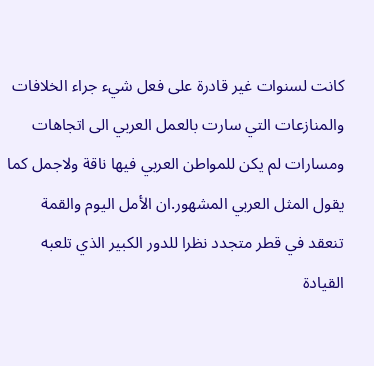كانت لسنوات غير قادرة على فعل شيء جراء الخلافات والمنازعات التي سارت بالعمل العربي الى اتجاهات ومسارات لم يكن للمواطن العربي فيها ناقة ولاجمل كما يقول المثل العربي المشهور.ان الأمل اليوم والقمة تنعقد في قطر متجدد نظرا للدور الكبير الذي تلعبه القيادة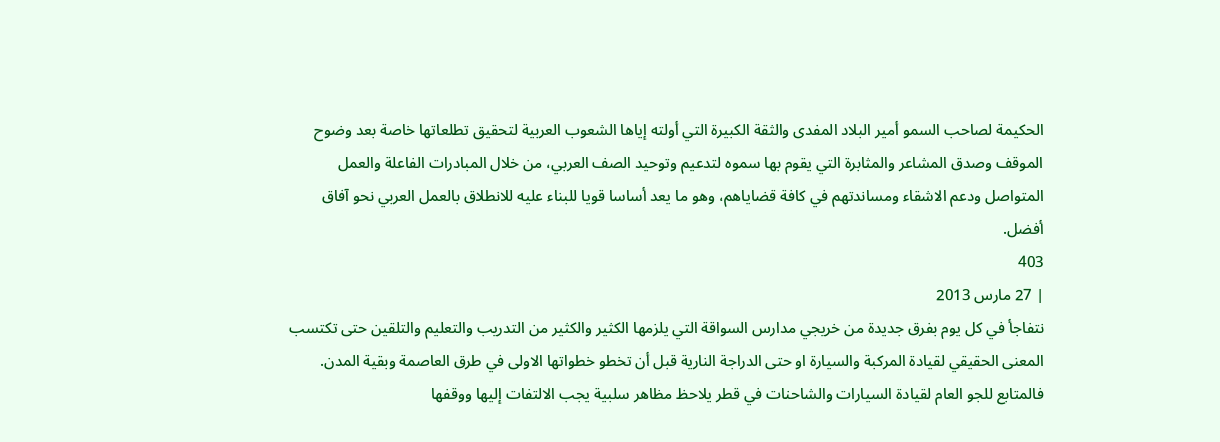الحكيمة لصاحب السمو أمير البلاد المفدى والثقة الكبيرة التي أولته إياها الشعوب العربية لتحقيق تطلعاتها خاصة بعد وضوح الموقف وصدق المشاعر والمثابرة التي يقوم بها سموه لتدعيم وتوحيد الصف العربي، من خلال المبادرات الفاعلة والعمل المتواصل ودعم الاشقاء ومساندتهم في كافة قضاياهم، وهو ما يعد أساسا قويا للبناء عليه للانطلاق بالعمل العربي نحو آفاق أفضل.
403
| 27 مارس 2013
نتفاجأ في كل يوم بفرق جديدة من خريجي مدارس السواقة التي يلزمها الكثير والكثير من التدريب والتعليم والتلقين حتى تكتسب المعنى الحقيقي لقيادة المركبة والسيارة او حتى الدراجة النارية قبل أن تخطو خطواتها الاولى في طرق العاصمة وبقية المدن. فالمتابع للجو العام لقيادة السيارات والشاحنات في قطر يلاحظ مظاهر سلبية يجب الالتفات إليها ووقفها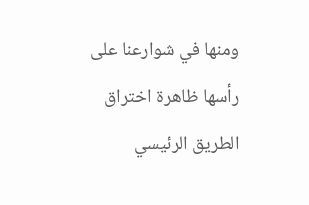ومنها في شوارعنا على رأسها ظاهرة اختراق الطريق الرئيسي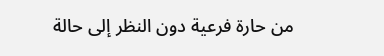من حارة فرعية دون النظر إلى حالة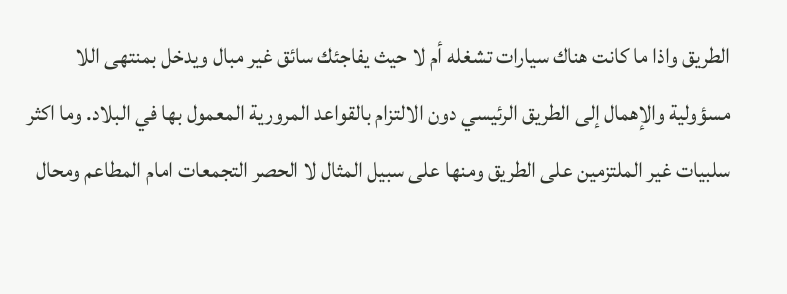الطريق واذا ما كانت هناك سيارات تشغله أم لا حيث يفاجئك سائق غير مبال ويدخل بمنتهى اللا مسؤولية والإهمال إلى الطريق الرئيسي دون الالتزام بالقواعد المرورية المعمول بها في البلاد. وما اكثر سلبيات غير الملتزمين على الطريق ومنها على سبيل المثال لا الحصر التجمعات امام المطاعم ومحال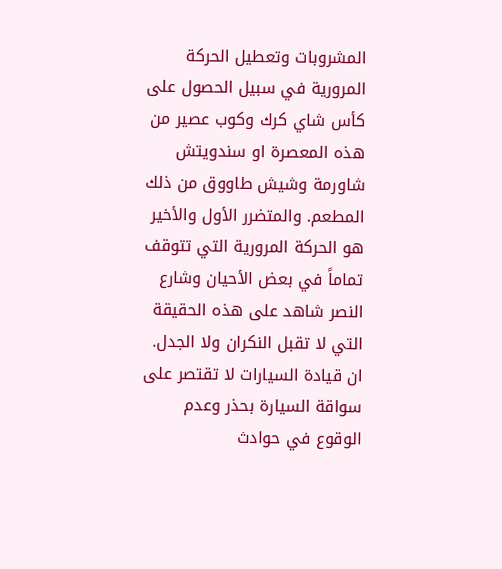المشروبات وتعطيل الحركة المرورية في سبيل الحصول على كأس شاي كرك وكوب عصير من هذه المعصرة او سندويتش شاورمة وشيش طاووق من ذلك المطعم. والمتضرر الأول والأخير هو الحركة المرورية التي تتوقف تماماً في بعض الأحيان وشارع النصر شاهد على هذه الحقيقة التي لا تقبل النكران ولا الجدل. ان قيادة السيارات لا تقتصر على سواقة السيارة بحذر وعدم الوقوع في حوادث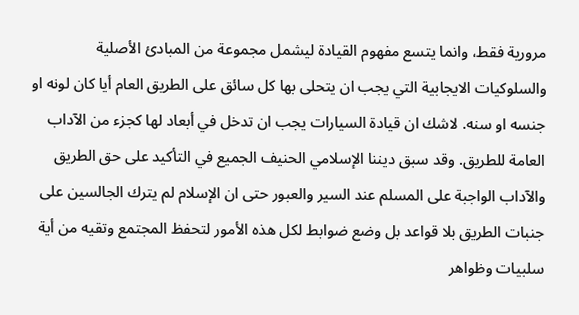مرورية فقط، وانما يتسع مفهوم القيادة ليشمل مجموعة من المبادئ الأصلية والسلوكيات الايجابية التي يجب ان يتحلى بها كل سائق على الطريق العام أيا كان لونه او جنسه او سنه. لاشك ان قيادة السيارات يجب ان تدخل في أبعاد لها كجزء من الآداب العامة للطريق. وقد سبق ديننا الإسلامي الحنيف الجميع في التأكيد على حق الطريق والآداب الواجبة على المسلم عند السير والعبور حتى ان الإسلام لم يترك الجالسين على جنبات الطريق بلا قواعد بل وضع ضوابط لكل هذه الأمور لتحفظ المجتمع وتقيه من أية سلبيات وظواهر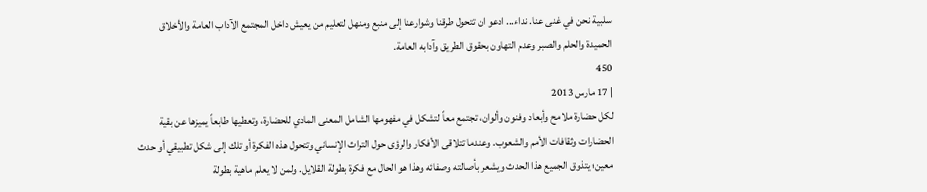سلبية نحن في غنى عنا. نداء... ادعو ان تتحول طرقنا وشوارعنا إلى منبع ومنهل لتعليم من يعيش داخل المجتمع الآداب العامة والأخلاق الحميدة والحلم والصبر وعدم التهاون بحقوق الطريق وآدابه العامة.
450
| 17 مارس 2013
لكل حضارة ملامح وأبعاد وفنون وألوان، تجتمع معاً لتشكل في مفهومها الشامل المعنى المادي للحضارة، وتعطيها طابعاً يميزها عن بقية الحضارات وثقافات الأمم والشعوب. وعندما تتلاقى الأفكار والرؤى حول التراث الإنساني وتتحول هذه الفكرة أو تلك إلى شكل تطبيقي أو حدث معين؛ يتذوق الجميع هذا الحدث ويشعر بأصالته وصفائه وهذا هو الحال مع فكرة بطولة القلايل. ولمن لا يعلم ماهية بطولة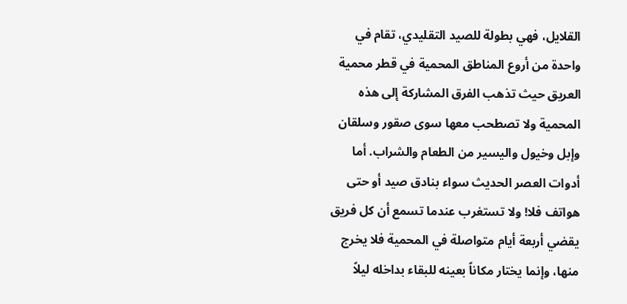القلايل، فهي بطولة للصيد التقليدي، تقام في واحدة من أروع المناطق المحمية في قطر محمية العريق حيث تذهب الفرق المشاركة إلى هذه المحمية ولا تصطحب معها سوى صقور وسلقان وإبل وخيول واليسير من الطعام والشراب. أما أدوات العصر الحديث سواء بنادق صيد أو حتى هواتف فلا! ولا تستغرب عندما تسمع أن كل فريق يقضي أربعة أيام متواصلة في المحمية فلا يخرج منها، وإنما يختار مكاناً بعينه للبقاء بداخله ليلاً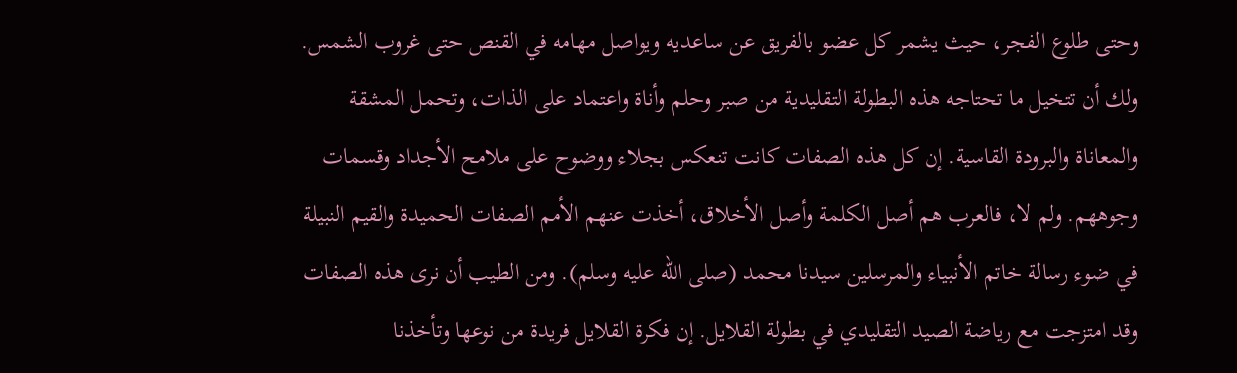وحتى طلوع الفجر، حيث يشمر كل عضو بالفريق عن ساعديه ويواصل مهامه في القنص حتى غروب الشمس. ولك أن تتخيل ما تحتاجه هذه البطولة التقليدية من صبر وحلم وأناة واعتماد على الذات، وتحمل المشقة والمعاناة والبرودة القاسية. إن كل هذه الصفات كانت تنعكس بجلاء ووضوح على ملامح الأجداد وقسمات وجوههم. ولم لا، فالعرب هم أصل الكلمة وأصل الأخلاق، أخذت عنهم الأمم الصفات الحميدة والقيم النبيلة في ضوء رسالة خاتم الأنبياء والمرسلين سيدنا محمد (صلى الله عليه وسلم). ومن الطيب أن نرى هذه الصفات وقد امتزجت مع رياضة الصيد التقليدي في بطولة القلايل. إن فكرة القلايل فريدة من نوعها وتأخذنا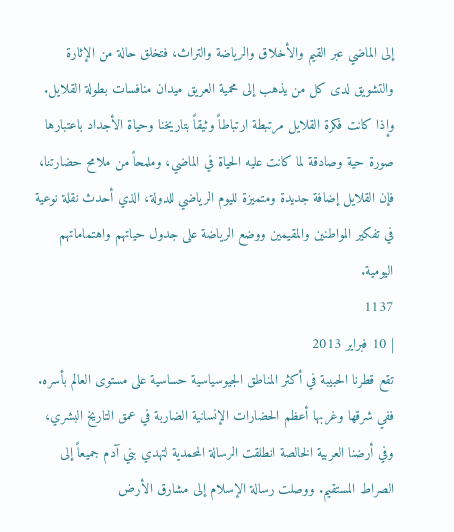إلى الماضي عبر القيم والأخلاق والرياضة والتراث، فتخلق حالة من الإثارة والتشويق لدى كل من يذهب إلى محمية العريق ميدان منافسات بطولة القلايل. وإذا كانت فكرة القلايل مرتبطة ارتباطاً وثيقاً بتاريخنا وحياة الأجداد باعتبارها صورة حية وصادقة لما كانت عليه الحياة في الماضي، وملمحاً من ملامح حضارتنا، فإن القلايل إضافة جديدة ومتميزة لليوم الرياضي للدولة، الذي أحدث نقلة نوعية في تفكير المواطنين والمقيمين ووضع الرياضة على جدول حياتهم واهتماماتهم اليومية.
1137
| 10 فبراير 2013
تقع قطرنا الحبيبة في أكثر المناطق الجيوسياسية حساسية على مستوى العالم بأسره. ففي شرقها وغربها أعظم الحضارات الإنسانية الضاربة في عمق التاريخ البشري، وفي أرضنا العربية الخالصة انطلقت الرسالة المحمدية لتهدي بني آدم جميعاً إلى الصراط المستقيم. ووصلت رسالة الإسلام إلى مشارق الأرض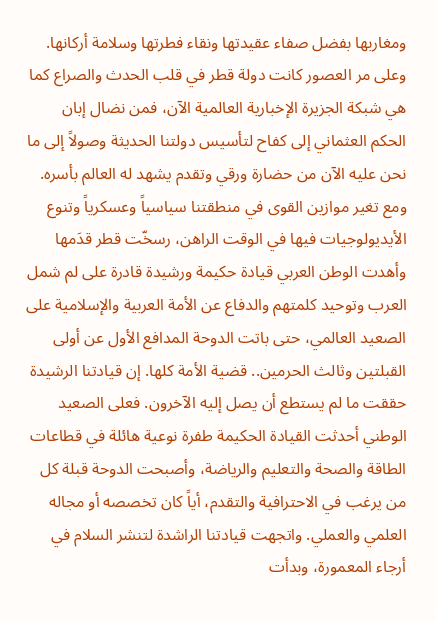ومغاربها بفضل صفاء عقيدتها ونقاء فطرتها وسلامة أركانها. وعلى مر العصور كانت دولة قطر في قلب الحدث والصراع كما هي شبكة الجزيرة الإخبارية العالمية الآن، فمن نضال إبان الحكم العثماني إلى كفاح لتأسيس دولتنا الحديثة وصولاً إلى ما نحن عليه الآن من حضارة ورقي وتقدم يشهد له العالم بأسره. ومع تغير موازين القوى في منطقتنا سياسياً وعسكرياً وتنوع الأيديولوجيات فيها في الوقت الراهن، رسخّت قطر قدَمها وأهدت الوطن العربي قيادة حكيمة ورشيدة قادرة على لم شمل العرب وتوحيد كلمتهم والدفاع عن الأمة العربية والإسلامية على الصعيد العالمي، حتى باتت الدوحة المدافع الأول عن أولى القبلتين وثالث الحرمين.. قضية الأمة كلها. إن قيادتنا الرشيدة حققت ما لم يستطع أن يصل إليه الآخرون. فعلى الصعيد الوطني أحدثت القيادة الحكيمة طفرة نوعية هائلة في قطاعات الطاقة والصحة والتعليم والرياضة، وأصبحت الدوحة قبلة كل من يرغب في الاحترافية والتقدم، أياً كان تخصصه أو مجاله العلمي والعملي. واتجهت قيادتنا الراشدة لتنشر السلام في أرجاء المعمورة، وبدأت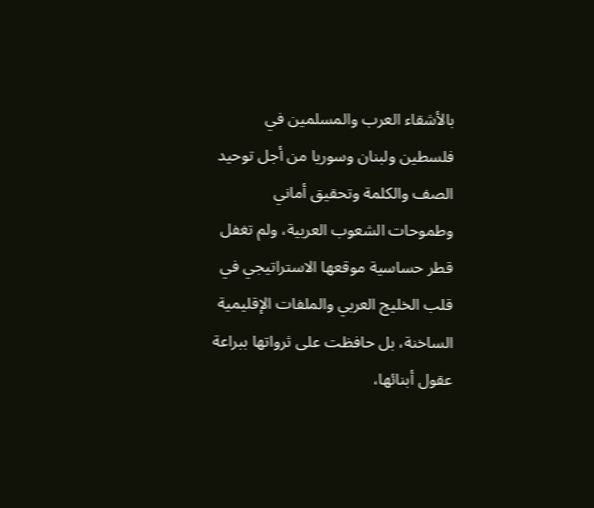بالأشقاء العرب والمسلمين في فلسطين ولبنان وسوريا من أجل توحيد الصف والكلمة وتحقيق أماني وطموحات الشعوب العربية، ولم تغفل قطر حساسية موقعها الاستراتيجي في قلب الخليج العربي والملفات الإقليمية الساخنة، بل حافظت على ثرواتها ببراعة عقول أبنائها،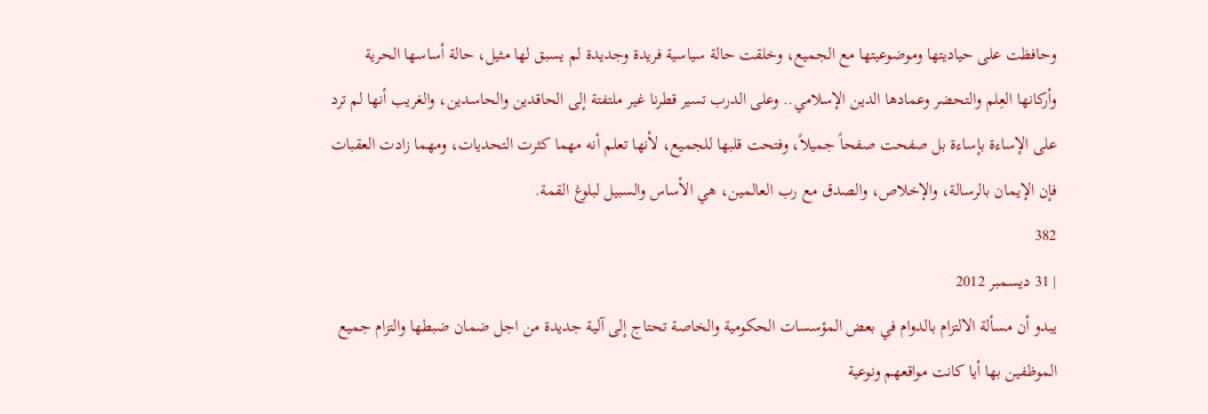وحافظت على حياديتها وموضوعيتها مع الجميع، وخلقت حالة سياسية فريدة وجديدة لم يسبق لها مثيل، حالة أساسها الحرية وأركانها العِلم والتحضر وعمادها الدين الإسلامي.. وعلى الدرب تسير قطرنا غير ملتفتة إلى الحاقدين والحاسدين، والغريب أنها لم ترد على الإساءة بإساءة بل صفحت صفحاً جميلاً، وفتحت قلبها للجميع، لأنها تعلم أنه مهما كثرت التحديات، ومهما زادت العقبات فإن الإيمان بالرسالة، والإخلاص، والصدق مع رب العالمين، هي الأساس والسبيل لبلوغ القمة.
382
| 31 ديسمبر 2012
يبدو أن مسألة الالتزام بالدوام في بعض المؤسسات الحكومية والخاصة تحتاج إلى آلية جديدة من اجل ضمان ضبطها والتزام جميع الموظفين بها أيا كانت مواقعهم ونوعية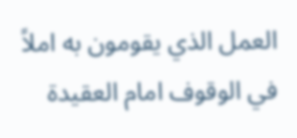العمل الذي يقومون به املاً في الوقوف امام العقيدة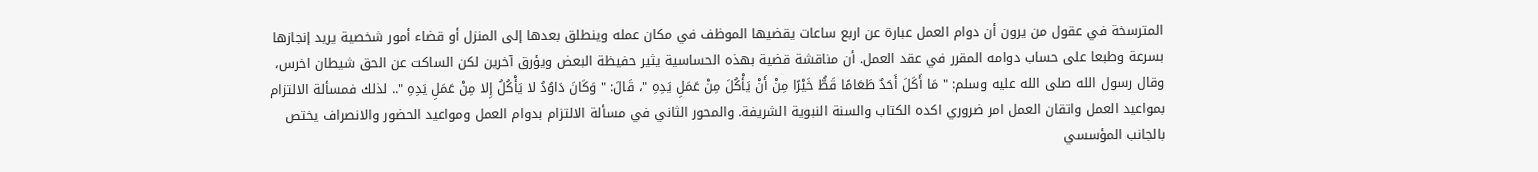المترسخة في عقول من يرون أن دوام العمل عبارة عن اربع ساعات يقضيها الموظف في مكان عمله وينطلق بعدها إلى المنزل أو قضاء أمور شخصية يريد إنجازها بسرعة وطبعا على حساب دوامه المقرر في عقد العمل. أن مناقشة قضية بهذه الحساسية يثير حفيظة البعض ويؤرق آخرين لكن الساكت عن الحق شيطان اخرس، وقال رسول الله صلى الله عليه وسلم: " مَا أَكَلَ أَحَدٌ طَعَامًا قَطُّ خَيْرًا مِنْ أَنْ يَأْكُلَ مِنْ عَمَلِ يَدِهِ "، قَالَ: " وَكَانَ دَاوُدُ لا يَأْكُلُ إِلا مِنْ عَمَلِ يَدِهِ ".. لذلك فمسألة الالتزام بمواعيد العمل واتقان العمل امر ضروري اكده الكتاب والسنة النبوية الشريفة. والمحور الثاني في مسألة الالتزام بدوام العمل ومواعيد الحضور والانصراف يختص بالجانب المؤسسي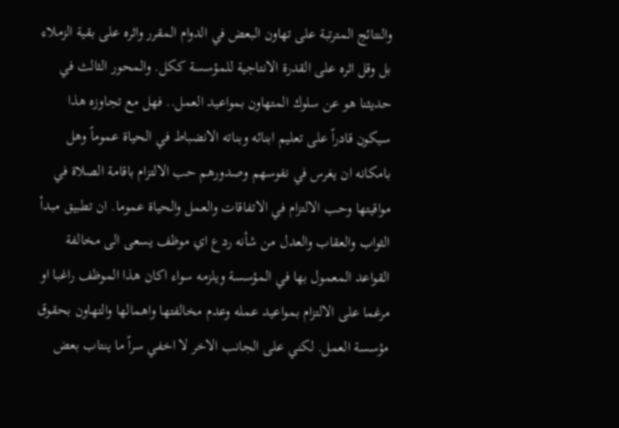والنتائج المترتبة على تهاون البعض في الدوام المقرر واثره على بقية الزملاء بل وقل اثره على القدرة الانتاجية للمؤسسة ككل. والمحور الثالث في حديثنا هو عن سلوك المتهاون بمواعيد العمل.. فهل مع تجاوزه هذا سيكون قادراً على تعليم ابنائه وبناته الانضباط في الحياة عموماً وهل بامكانه ان يغرس في نفوسهم وصدورهم حب الالتزام باقامة الصلاة في مواقيتها وحب الالتزام في الاتفاقات والعمل والحياة عموما. ان تطبيق مبدأ الثواب والعقاب والعدل من شأنه ردع اي موظف يسعى الى مخالفة القواعد المعمول بها في المؤسسة ويلزمه سواء اكان هذا الموظف راغبا او مرغما على الالتزام بمواعيد عمله وعدم مخالفتها واهمالها والتهاون بحقوق مؤسسة العمل. لكني على الجانب الاخر لا اخفي سراً ما ينتاب بعض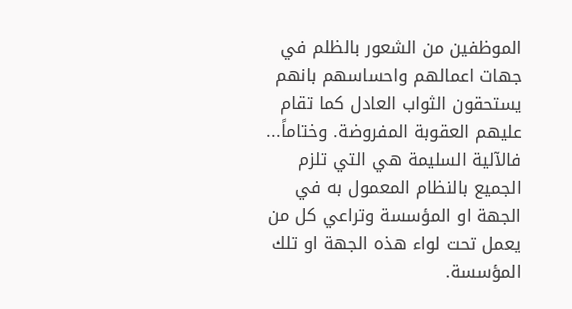الموظفين من الشعور بالظلم في جهات اعمالهم واحساسهم بانهم يستحقون الثواب العادل كما تقام عليهم العقوبة المفروضة. وختاماً... فالآلية السليمة هي التي تلزم الجميع بالنظام المعمول به في الجهة او المؤسسة وتراعي كل من يعمل تحت لواء هذه الجهة او تلك المؤسسة.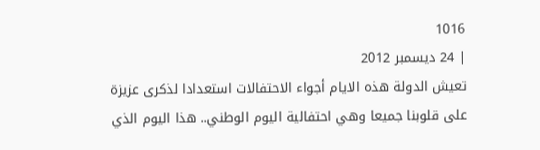1016
| 24 ديسمبر 2012
تعيش الدولة هذه الايام أجواء الاحتفالات استعدادا لذكرى عزيزة على قلوبنا جميعا وهي احتفالية اليوم الوطني.. هذا اليوم الذي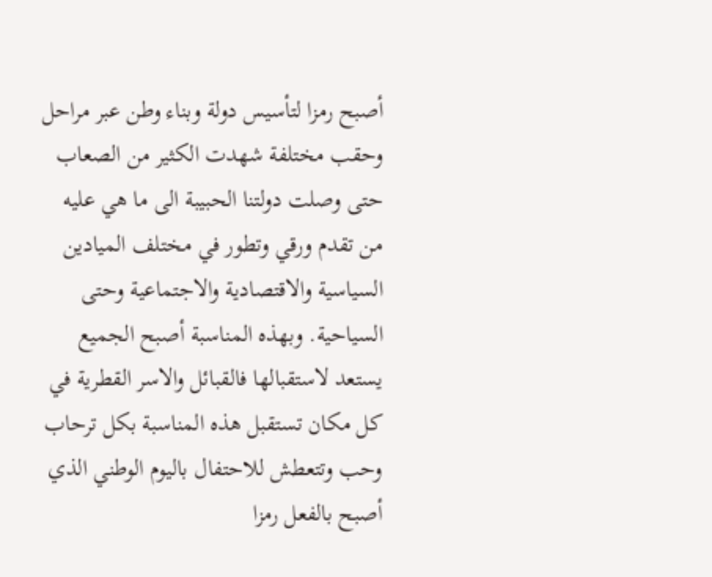أصبح رمزا لتأسيس دولة وبناء وطن عبر مراحل وحقب مختلفة شهدت الكثير من الصعاب حتى وصلت دولتنا الحبيبة الى ما هي عليه من تقدم ورقي وتطور في مختلف الميادين السياسية والاقتصادية والاجتماعية وحتى السياحية. وبهذه المناسبة أصبح الجميع يستعد لاستقبالها فالقبائل والاسر القطرية في كل مكان تستقبل هذه المناسبة بكل ترحاب وحب وتتعطش للاحتفال باليوم الوطني الذي أصبح بالفعل رمزا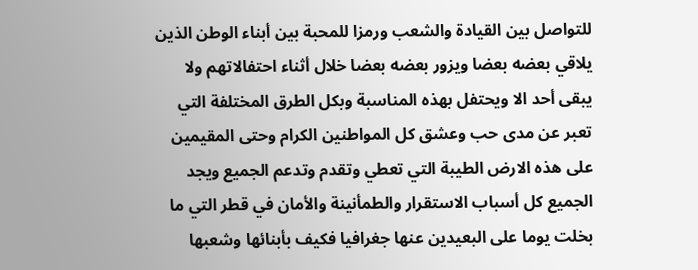للتواصل بين القيادة والشعب ورمزا للمحبة بين أبناء الوطن الذين يلاقي بعضه بعضا ويزور بعضه بعضا خلال أثناء احتفالاتهم ولا يبقى أحد الا ويحتفل بهذه المناسبة وبكل الطرق المختلفة التي تعبر عن مدى حب وعشق كل المواطنين الكرام وحتى المقيمين على هذه الارض الطيبة التي تعطي وتقدم وتدعم الجميع ويجد الجميع كل أسباب الاستقرار والطمأنينة والأمان في قطر التي ما بخلت يوما على البعيدين عنها جغرافيا فكيف بأبنائها وشعبها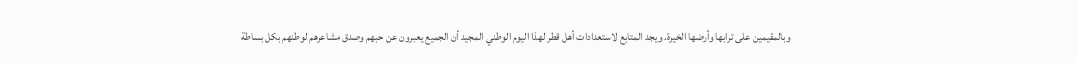وبالمقيمين على ترابها وأرضها الخيرة. ويجد المتابع لاستعدادات أهل قطر لهذا اليوم الوطني المجيد أن الجميع يعبرون عن حبهم وصدق مشاعرهم لوطنهم بكل بساطة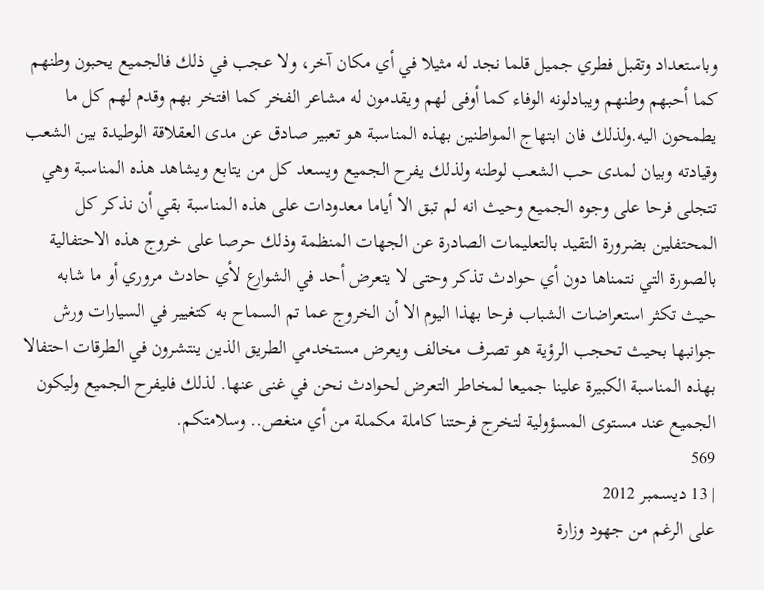وباستعداد وتقبل فطري جميل قلما نجد له مثيلا في أي مكان آخر، ولا عجب في ذلك فالجميع يحبون وطنهم كما أحبهم وطنهم ويبادلونه الوفاء كما أوفى لهم ويقدمون له مشاعر الفخر كما افتخر بهم وقدم لهم كل ما يطمحون اليه.ولذلك فان ابتهاج المواطنين بهذه المناسبة هو تعبير صادق عن مدى العقلاقة الوطيدة بين الشعب وقيادته وبيان لمدى حب الشعب لوطنه ولذلك يفرح الجميع ويسعد كل من يتابع ويشاهد هذه المناسبة وهي تتجلى فرحا على وجوه الجميع وحيث انه لم تبق الا أياما معدودات على هذه المناسبة بقي أن نذكر كل المحتفلين بضرورة التقيد بالتعليمات الصادرة عن الجهات المنظمة وذلك حرصا على خروج هذه الاحتفالية بالصورة التي نتمناها دون أي حوادث تذكر وحتى لا يتعرض أحد في الشوارع لأي حادث مروري أو ما شابه حيث تكثر استعراضات الشباب فرحا بهذا اليوم الا أن الخروج عما تم السماح به كتغيير في السيارات ورش جوانبها بحيث تحجب الرؤية هو تصرف مخالف ويعرض مستخدمي الطريق الذين ينتشرون في الطرقات احتفالا بهذه المناسبة الكبيرة علينا جميعا لمخاطر التعرض لحوادث نحن في غنى عنها. لذلك فليفرح الجميع وليكون الجميع عند مستوى المسؤولية لتخرج فرحتنا كاملة مكملة من أي منغص.. وسلامتكم.
569
| 13 ديسمبر 2012
على الرغم من جهود وزارة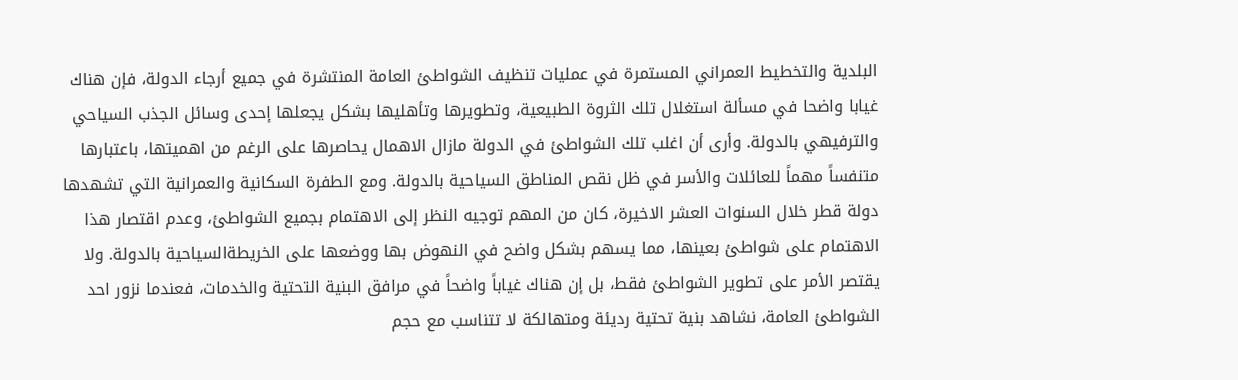البلدية والتخطيط العمراني المستمرة في عمليات تنظيف الشواطئ العامة المنتشرة في جميع أرجاء الدولة، فإن هناك غيابا واضحا في مسألة استغلال تلك الثروة الطبيعية، وتطويرها وتأهليها بشكل يجعلها إحدى وسائل الجذب السياحي والترفيهي بالدولة. وأرى أن اغلب تلك الشواطئ في الدولة مازال الاهمال يحاصرها على الرغم من اهميتها، باعتبارها متنفساً مهماً للعائلات والأسر في ظل نقص المناطق السياحية بالدولة. ومع الطفرة السكانية والعمرانية التي تشهدها دولة قطر خلال السنوات العشر الاخيرة، كان من المهم توجيه النظر إلى الاهتمام بجميع الشواطئ، وعدم اقتصار هذا الاهتمام على شواطئ بعينها، مما يسهم بشكل واضح في النهوض بها ووضعها على الخريطةالسياحية بالدولة. ولا يقتصر الأمر على تطوير الشواطئ فقط، بل إن هناك غياباً واضحاً في مرافق البنية التحتية والخدمات، فعندما نزور احد الشواطئ العامة، نشاهد بنية تحتية رديئة ومتهالكة لا تتناسب مع حجم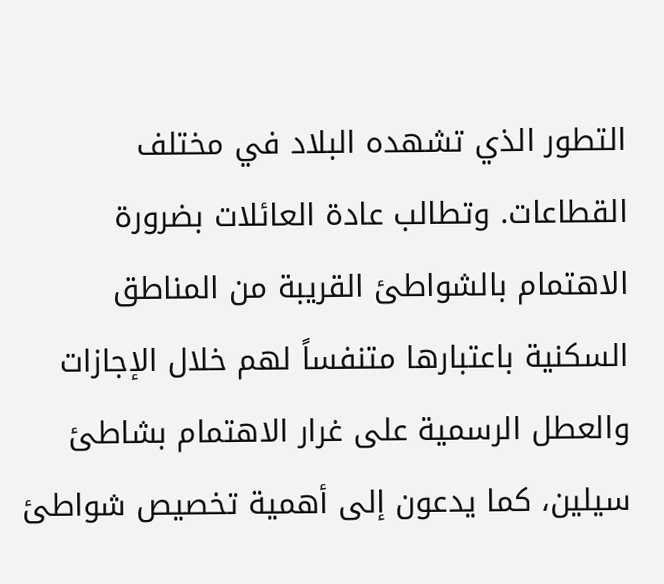التطور الذي تشهده البلاد في مختلف القطاعات. وتطالب عادة العائلات بضرورة الاهتمام بالشواطئ القريبة من المناطق السكنية باعتبارها متنفساً لهم خلال الإجازات والعطل الرسمية على غرار الاهتمام بشاطئ سيلين، كما يدعون إلى أهمية تخصيص شواطئ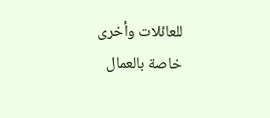للعائلات وأخرى خاصة بالعمال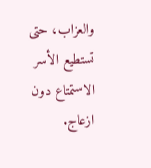والعزاب، حتى تستطيع الأسر الاستمتاع دون ازعاج.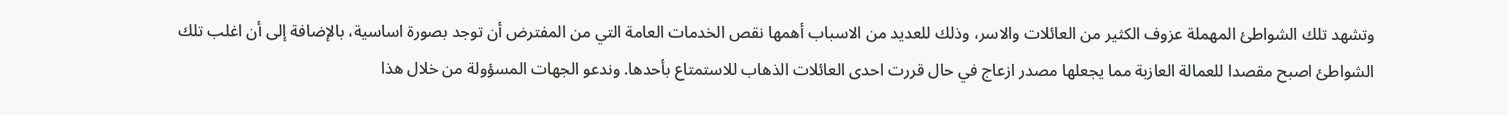وتشهد تلك الشواطئ المهملة عزوف الكثير من العائلات والاسر، وذلك للعديد من الاسباب أهمها نقص الخدمات العامة التي من المفترض أن توجد بصورة اساسية، بالإضافة إلى أن اغلب تلك الشواطئ اصبح مقصدا للعمالة العازبة مما يجعلها مصدر ازعاج في حال قررت احدى العائلات الذهاب للاستمتاع بأحدها. وندعو الجهات المسؤولة من خلال هذا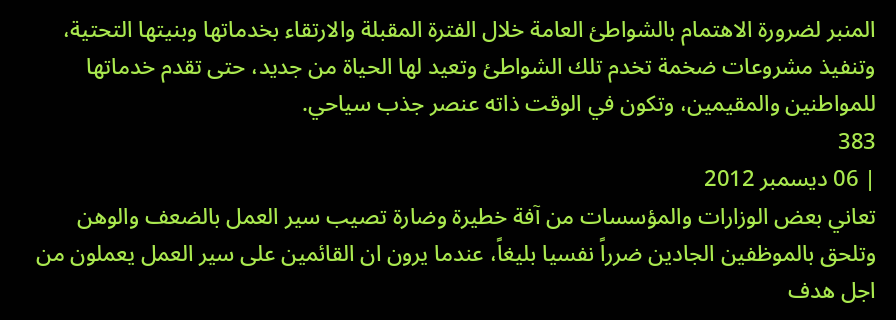المنبر لضرورة الاهتمام بالشواطئ العامة خلال الفترة المقبلة والارتقاء بخدماتها وبنيتها التحتية، وتنفيذ مشروعات ضخمة تخدم تلك الشواطئ وتعيد لها الحياة من جديد، حتى تقدم خدماتها للمواطنين والمقيمين، وتكون في الوقت ذاته عنصر جذب سياحي.
383
| 06 ديسمبر 2012
تعاني بعض الوزارات والمؤسسات من آفة خطيرة وضارة تصيب سير العمل بالضعف والوهن وتلحق بالموظفين الجادين ضرراً نفسيا بليغاً، عندما يرون ان القائمين على سير العمل يعملون من اجل هدف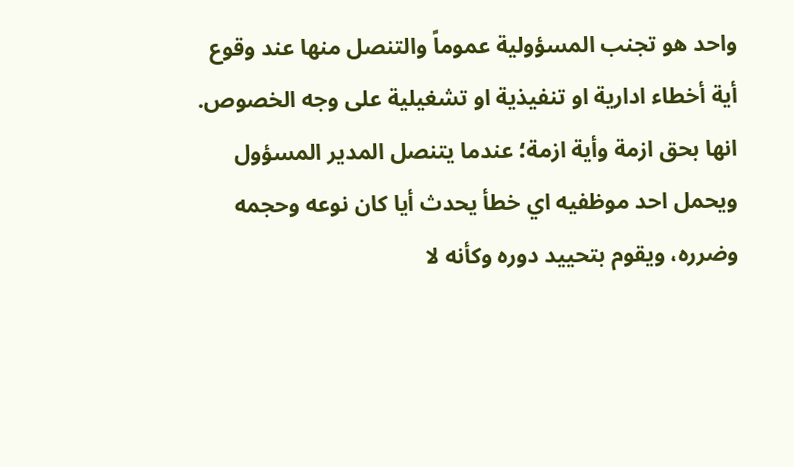واحد هو تجنب المسؤولية عموماً والتنصل منها عند وقوع أية أخطاء ادارية او تنفيذية او تشغيلية على وجه الخصوص. انها بحق ازمة وأية ازمة؛ عندما يتنصل المدير المسؤول ويحمل احد موظفيه اي خطأ يحدث أيا كان نوعه وحجمه وضرره، ويقوم بتحييد دوره وكأنه لا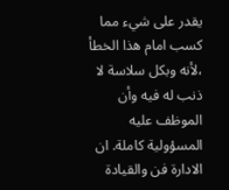يقدر على شيء مما كسب امام هذا الخطأ ،لأنه وبكل سلاسة لا ذنب له فيه وأن الموظف عليه المسؤولية كاملة. ان الادارة فن والقيادة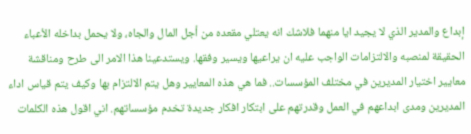إبداع والمدير الذي لا يجيد ايا منهما فلاشك انه يعتلي مقعده من أجل المال والجاه، ولا يحمل بداخله الأعباء الحقيقة لمنصبه والالتزامات الواجب عليه ان يراعيها ويسير وفقها. ويستدعينا هذا الامر الى طرح ومناقشة معايير اختيار المديرين في مختلف المؤسسات.. فما هي هذه المعايير وهل يتم الالتزام بها وكيف يتم قياس اداء المديرين ومدى ابداعهم في العمل وقدرتهم على ابتكار افكار جديدة تخدم مؤسساتهم. اني اقول هذه الكلمات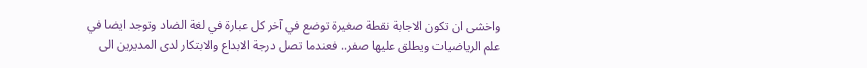واخشى ان تكون الاجابة نقطة صغيرة توضع في آخر كل عبارة في لغة الضاد وتوجد ايضا في علم الرياضيات ويطلق عليها صفر.. فعندما تصل درجة الابداع والابتكار لدى المديرين الى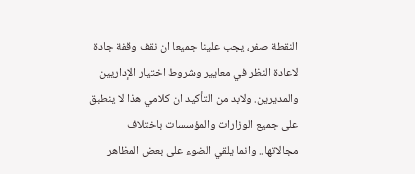النقطة صفر، يجب علينا جميعا ان نقف وقفة جادة لاعادة النظر في معايير وشروط اختيار الإداريين والمديرين. ولابد من التأكيد ان كلامي هذا لا ينطبق على جميع الوزارات والمؤسسات باختلاف مجالاتها.. وانما يلقي الضوء على بعض المظاهر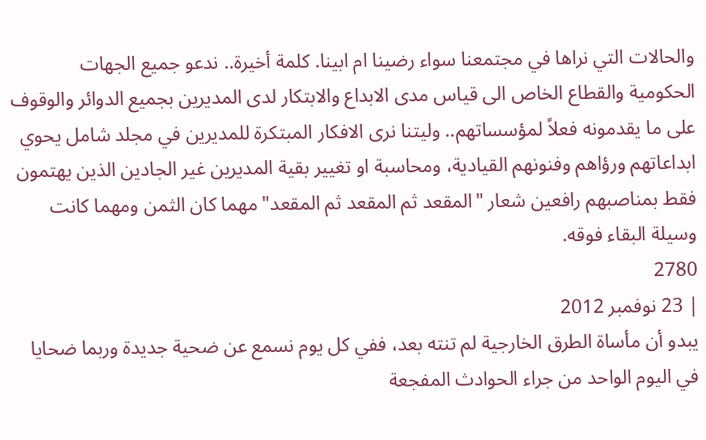والحالات التي نراها في مجتمعنا سواء رضينا ام ابينا. كلمة أخيرة.. ندعو جميع الجهات الحكومية والقطاع الخاص الى قياس مدى الابداع والابتكار لدى المديرين بجميع الدوائر والوقوف على ما يقدمونه فعلاً لمؤسساتهم.. وليتنا نرى الافكار المبتكرة للمديرين في مجلد شامل يحوي ابداعاتهم ورؤاهم وفنونهم القيادية، ومحاسبة او تغيير بقية المديرين غير الجادين الذين يهتمون فقط بمناصبهم رافعين شعار "المقعد ثم المقعد ثم المقعد" مهما كان الثمن ومهما كانت وسيلة البقاء فوقه.
2780
| 23 نوفمبر 2012
يبدو أن مأساة الطرق الخارجية لم تنته بعد، ففي كل يوم نسمع عن ضحية جديدة وربما ضحايا في اليوم الواحد من جراء الحوادث المفجعة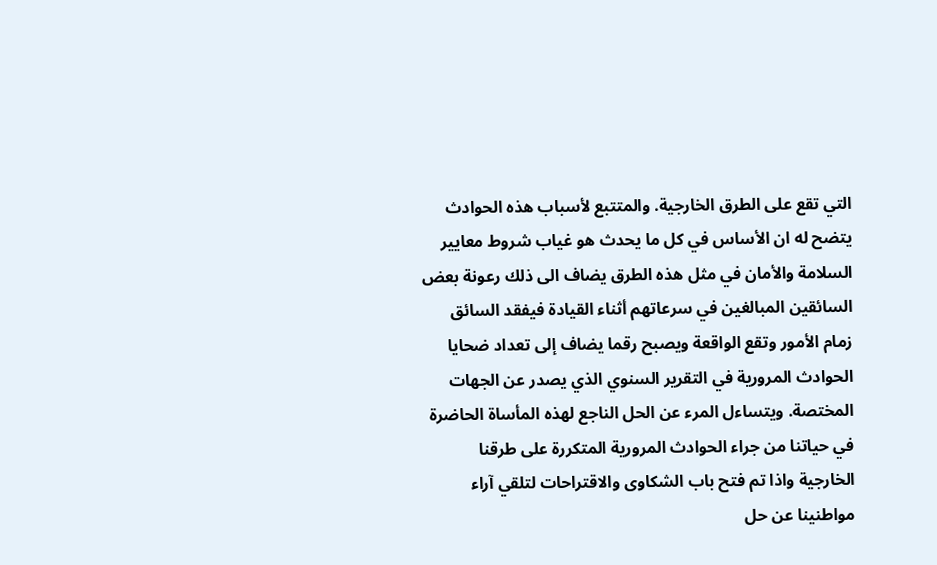التي تقع على الطرق الخارجية. والمتتبع لأسباب هذه الحوادث يتضح له ان الأساس في كل ما يحدث هو غياب شروط معايير السلامة والأمان في مثل هذه الطرق يضاف الى ذلك رعونة بعض السائقين المبالغين في سرعاتهم أثناء القيادة فيفقد السائق زمام الأمور وتقع الواقعة ويصبح رقما يضاف إلى تعداد ضحايا الحوادث المرورية في التقرير السنوي الذي يصدر عن الجهات المختصة. ويتساءل المرء عن الحل الناجع لهذه المأساة الحاضرة في حياتنا من جراء الحوادث المرورية المتكررة على طرقنا الخارجية واذا تم فتح باب الشكاوى والاقتراحات لتلقي آراء مواطنينا عن حل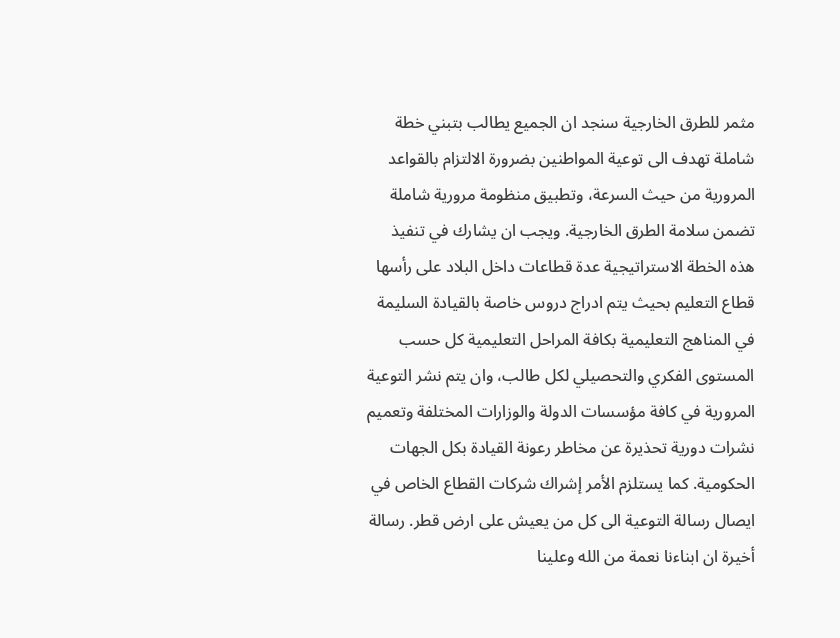مثمر للطرق الخارجية سنجد ان الجميع يطالب بتبني خطة شاملة تهدف الى توعية المواطنين بضرورة الالتزام بالقواعد المرورية من حيث السرعة، وتطبيق منظومة مرورية شاملة تضمن سلامة الطرق الخارجية. ويجب ان يشارك في تنفيذ هذه الخطة الاستراتيجية عدة قطاعات داخل البلاد على رأسها قطاع التعليم بحيث يتم ادراج دروس خاصة بالقيادة السليمة في المناهج التعليمية بكافة المراحل التعليمية كل حسب المستوى الفكري والتحصيلي لكل طالب، وان يتم نشر التوعية المرورية في كافة مؤسسات الدولة والوزارات المختلفة وتعميم نشرات دورية تحذيرة عن مخاطر رعونة القيادة بكل الجهات الحكومية. كما يستلزم الأمر إشراك شركات القطاع الخاص في ايصال رسالة التوعية الى كل من يعيش على ارض قطر. رسالة أخيرة ان ابناءنا نعمة من الله وعلينا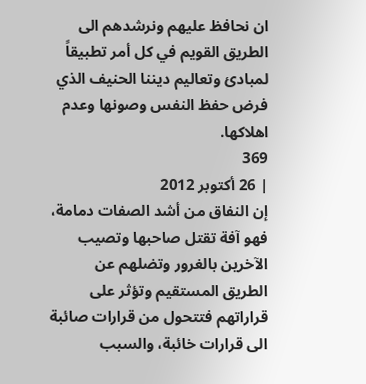ان نحافظ عليهم ونرشدهم الى الطريق القويم في كل أمر تطبيقاً لمبادئ وتعاليم ديننا الحنيف الذي فرض حفظ النفس وصونها وعدم اهلاكها.
369
| 26 أكتوبر 2012
إن النفاق من أشد الصفات دمامة، فهو آفة تقتل صاحبها وتصيب الآخرين بالغرور وتضلهم عن الطريق المستقيم وتؤثر على قراراتهم فتتحول من قرارات صائبة الى قرارات خائبة، والسبب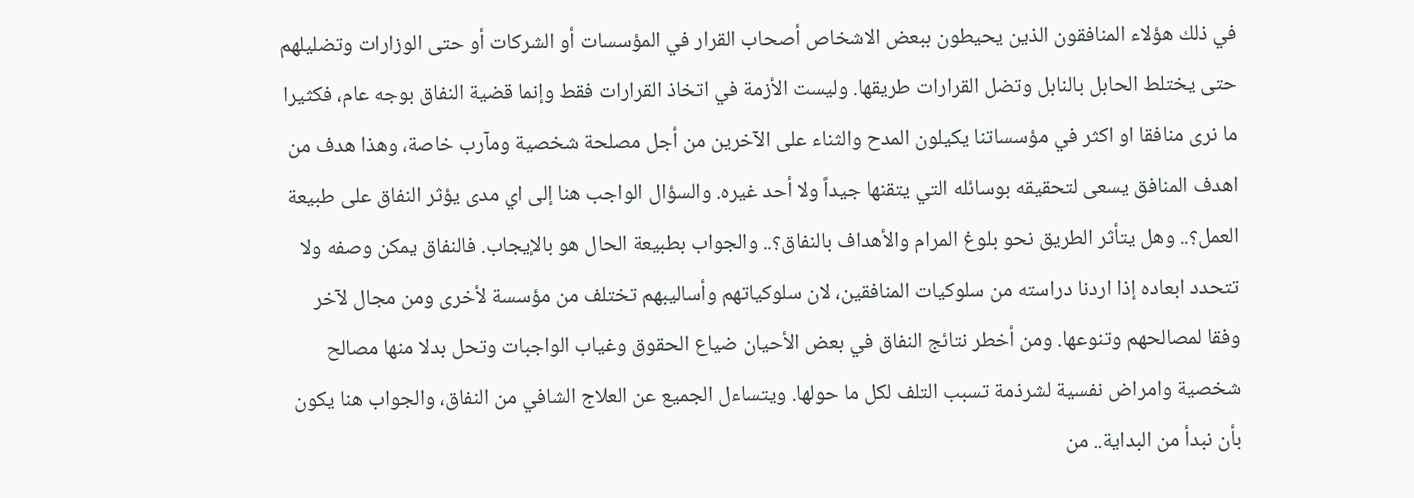في ذلك هؤلاء المنافقون الذين يحيطون ببعض الاشخاص أصحاب القرار في المؤسسات أو الشركات أو حتى الوزارات وتضليلهم حتى يختلط الحابل بالنابل وتضل القرارات طريقها. وليست الأزمة في اتخاذ القرارات فقط وإنما قضية النفاق بوجه عام، فكثيرا ما نرى منافقا او اكثر في مؤسساتنا يكيلون المدح والثناء على الآخرين من أجل مصلحة شخصية ومآرب خاصة، وهذا هدف من اهدف المنافق يسعى لتحقيقه بوسائله التي يتقنها جيداً ولا أحد غيره. والسؤال الواجب هنا إلى اي مدى يؤثر النفاق على طبيعة العمل؟.. وهل يتأثر الطريق نحو بلوغ المرام والأهداف بالنفاق؟.. والجواب بطبيعة الحال هو بالإيجاب. فالنفاق يمكن وصفه ولا تتحدد ابعاده إذا اردنا دراسته من سلوكيات المنافقين، لان سلوكياتهم وأساليبهم تختلف من مؤسسة لأخرى ومن مجال لآخر وفقا لمصالحهم وتنوعها. ومن أخطر نتائج النفاق في بعض الأحيان ضياع الحقوق وغياب الواجبات وتحل بدلا منها مصالح شخصية وامراض نفسية لشرذمة تسبب التلف لكل ما حولها. ويتساءل الجميع عن العلاج الشافي من النفاق، والجواب هنا يكون بأن نبدأ من البداية.. من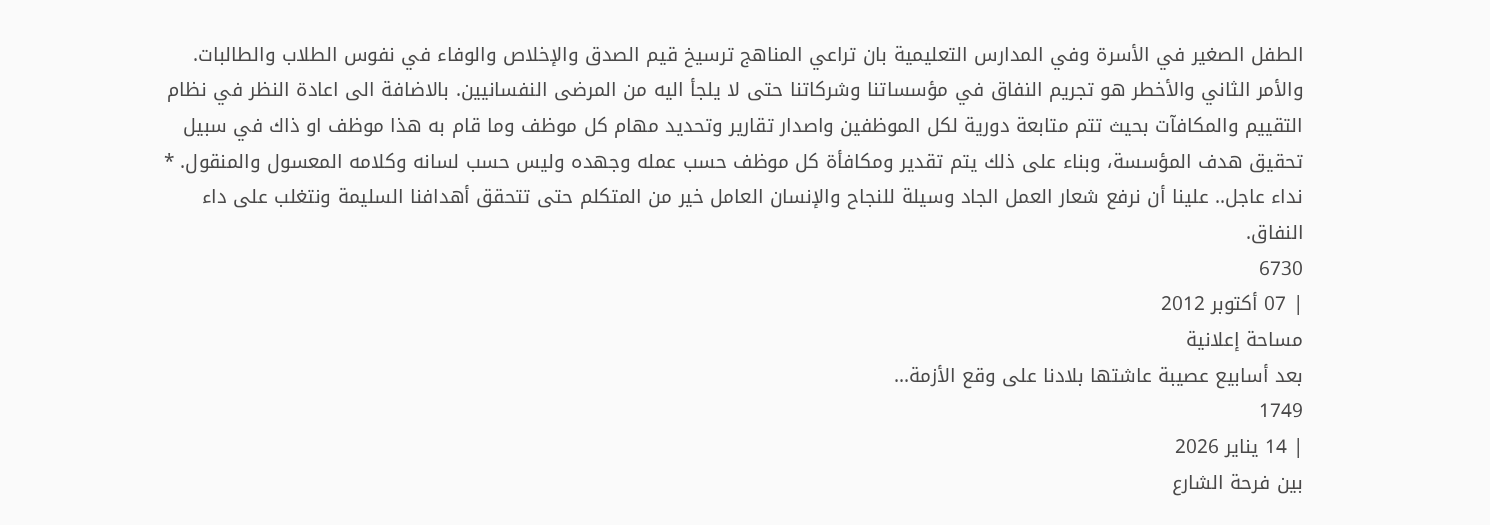الطفل الصغير في الأسرة وفي المدارس التعليمية بان تراعي المناهج ترسيخ قيم الصدق والإخلاص والوفاء في نفوس الطلاب والطالبات. والأمر الثاني والأخطر هو تجريم النفاق في مؤسساتنا وشركاتنا حتى لا يلجأ اليه من المرضى النفسانيين. بالاضافة الى اعادة النظر في نظام التقييم والمكافآت بحيث تتم متابعة دورية لكل الموظفين واصدار تقارير وتحديد مهام كل موظف وما قام به هذا موظف او ذاك في سبيل تحقيق هدف المؤسسة، وبناء على ذلك يتم تقدير ومكافأة كل موظف حسب عمله وجهده وليس حسب لسانه وكلامه المعسول والمنقول. * نداء عاجل.. علينا أن نرفع شعار العمل الجاد وسيلة للنجاح والإنسان العامل خير من المتكلم حتى تتحقق أهدافنا السليمة ونتغلب على داء النفاق.
6730
| 07 أكتوبر 2012
مساحة إعلانية
بعد أسابيع عصيبة عاشتها بلادنا على وقع الأزمة...
1749
| 14 يناير 2026
بين فرحة الشارع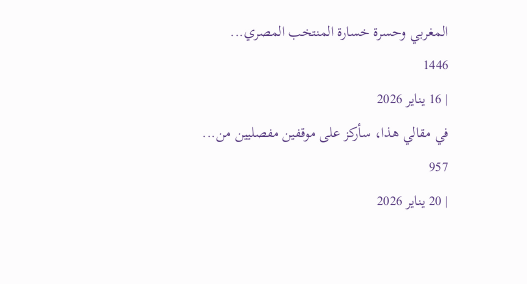المغربي وحسرة خسارة المنتخب المصري...
1446
| 16 يناير 2026
في مقالي هذا، سأركز على موقفين مفصليين من...
957
| 20 يناير 2026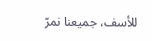للأسف، جميعنا نمرّ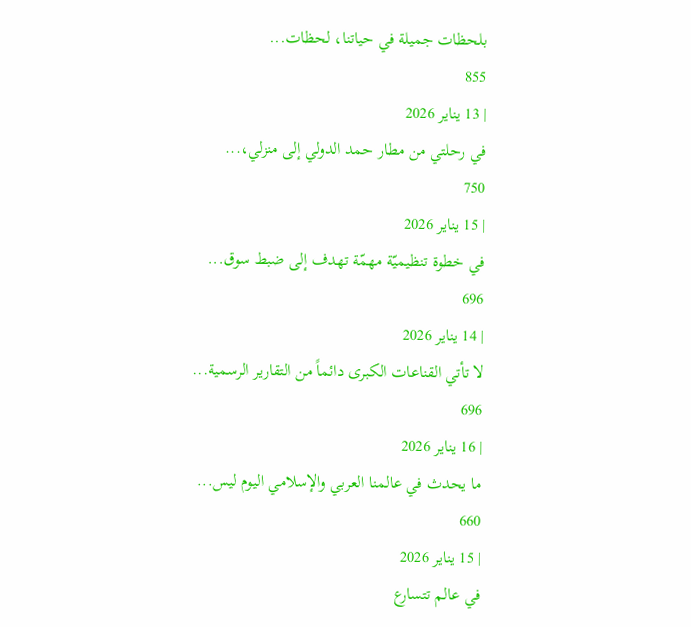بلحظات جميلة في حياتنا، لحظات...
855
| 13 يناير 2026
في رحلتي من مطار حمد الدولي إلى منزلي،...
750
| 15 يناير 2026
في خطوة تنظيميّة مهمّة تهدف إلى ضبط سوق...
696
| 14 يناير 2026
لا تأتي القناعات الكبرى دائماً من التقارير الرسمية...
696
| 16 يناير 2026
ما يحدث في عالمنا العربي والإسلامي اليوم ليس...
660
| 15 يناير 2026
في عالم تتسارع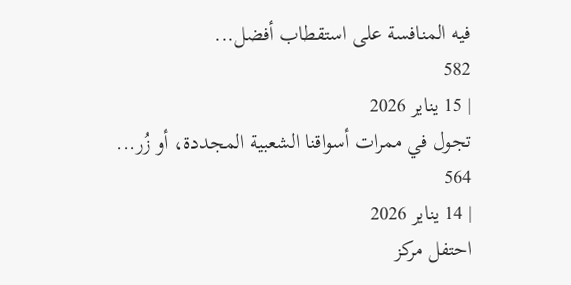فيه المنافسة على استقطاب أفضل...
582
| 15 يناير 2026
تجول في ممرات أسواقنا الشعبية المجددة، أو زُر...
564
| 14 يناير 2026
احتفل مركز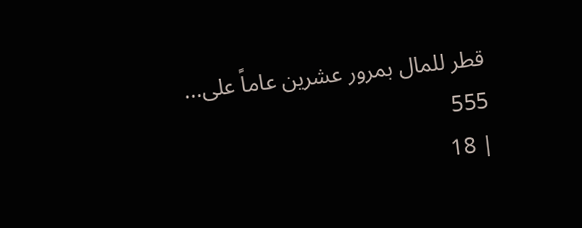قطر للمال بمرور عشرين عاماً على...
555
| 18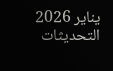يناير 2026
التحديثات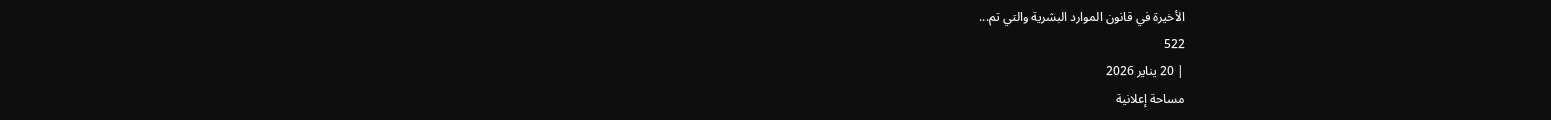الأخيرة في قانون الموارد البشرية والتي تم...
522
| 20 يناير 2026
مساحة إعلانية